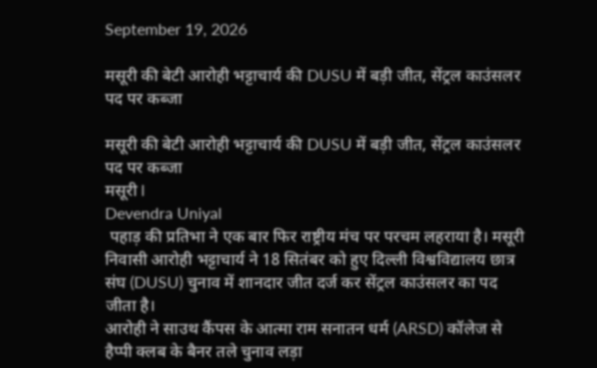September 19, 2026

मसूरी की बेटी आरोही भट्टाचार्य की DUSU में बड़ी जीत, सेंट्रल काउंसलर पद पर कब्जा

मसूरी की बेटी आरोही भट्टाचार्य की DUSU में बड़ी जीत, सेंट्रल काउंसलर पद पर कब्जा
मसूरी l
Devendra Uniyal
 पहाड़ की प्रतिभा ने एक बार फिर राष्ट्रीय मंच पर परचम लहराया है। मसूरी निवासी आरोही भट्टाचार्य ने 18 सितंबर को हुए दिल्ली विश्वविद्यालय छात्र संघ (DUSU) चुनाव में शानदार जीत दर्ज कर सेंट्रल काउंसलर का पद जीता है।
आरोही ने साउथ कैंपस के आत्मा राम सनातन धर्म (ARSD) कॉलेज से हैप्पी क्लब के बैनर तले चुनाव लड़ा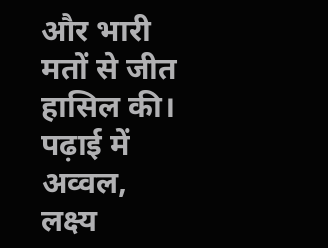और भारी मतों से जीत हासिल की।
पढ़ाई में अव्वल, लक्ष्य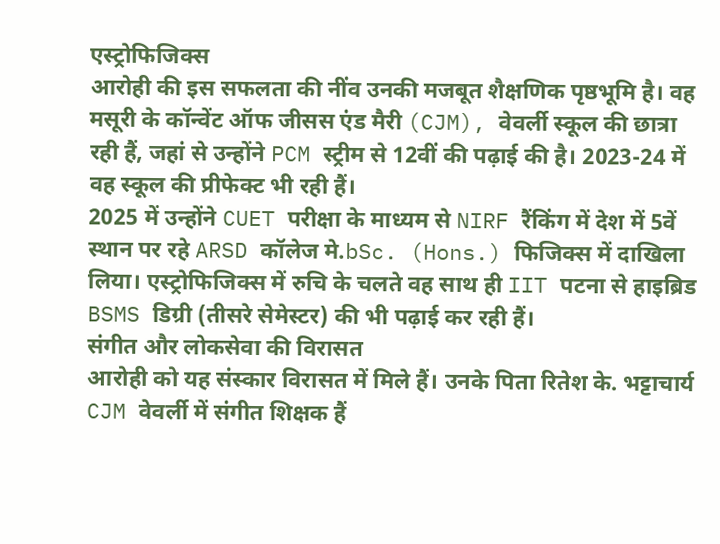एस्ट्रोफिजिक्स
आरोही की इस सफलता की नींव उनकी मजबूत शैक्षणिक पृष्ठभूमि है। वह मसूरी के कॉन्वेंट ऑफ जीसस एंड मैरी (CJM), वेवर्ली स्कूल की छात्रा रही हैं, जहां से उन्होंने PCM स्ट्रीम से 12वीं की पढ़ाई की है। 2023-24 में वह स्कूल की प्रीफेक्ट भी रही हैं।
2025 में उन्होंने CUET परीक्षा के माध्यम से NIRF रैंकिंग में देश में 5वें स्थान पर रहे ARSD कॉलेज मे.bSc. (Hons.) फिजिक्स में दाखिला लिया। एस्ट्रोफिजिक्स में रुचि के चलते वह साथ ही IIT पटना से हाइब्रिड BSMS डिग्री (तीसरे सेमेस्टर) की भी पढ़ाई कर रही हैं।
संगीत और लोकसेवा की विरासत
आरोही को यह संस्कार विरासत में मिले हैं। उनके पिता रितेश के. भट्टाचार्य CJM वेवर्ली में संगीत शिक्षक हैं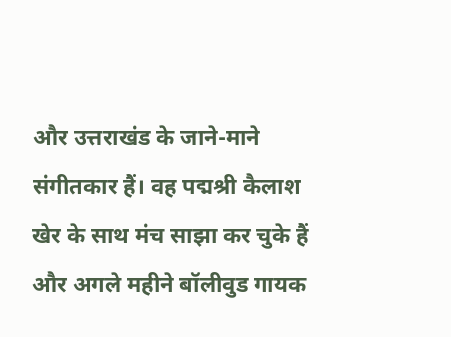और उत्तराखंड के जाने-माने संगीतकार हैं। वह पद्मश्री कैलाश खेर के साथ मंच साझा कर चुके हैं और अगले महीने बॉलीवुड गायक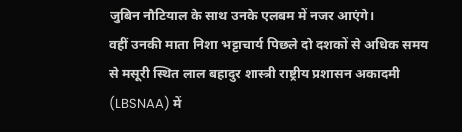जुबिन नौटियाल के साथ उनके एलबम में नजर आएंगे।
वहीं उनकी माता निशा भट्टाचार्य पिछले दो दशकों से अधिक समय से मसूरी स्थित लाल बहादुर शास्त्री राष्ट्रीय प्रशासन अकादमी (LBSNAA) में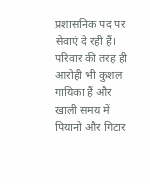प्रशासनिक पद पर सेवाएं दे रही हैं।
परिवार की तरह ही आरोही भी कुशल गायिका हैं और खाली समय में पियानो और गिटार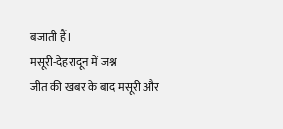बजाती हैं।
मसूरी-देहरादून में जश्न
जीत की खबर के बाद मसूरी और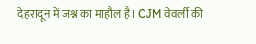देहरादून में जश्न का माहौल है। CJM वेवर्ली की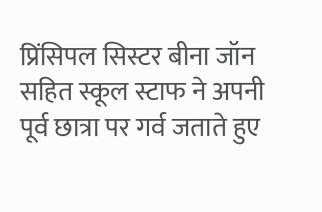प्रिंसिपल सिस्टर बीना जॉन सहित स्कूल स्टाफ ने अपनी पूर्व छात्रा पर गर्व जताते हुए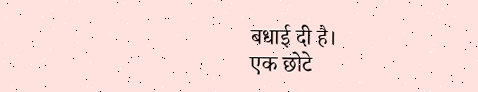बधाई दी है।
एक छोटे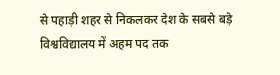से पहाड़ी शहर से निकलकर देश के सबसे बड़े विश्वविद्यालय में अहम पद तक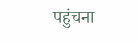पहुंचना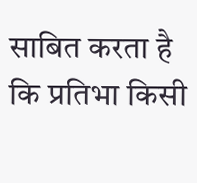साबित करता है कि प्रतिभा किसी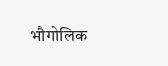भौगोलिक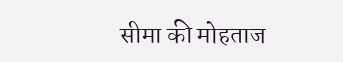सीमा की मोहताज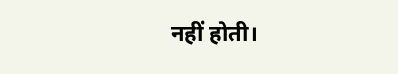नहीं होती।